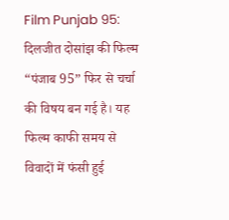Film Punjab 95: दिलजीत दोसांझ की फिल्म “पंजाब 95” फिर से चर्चा की विषय बन गई है। यह फिल्म काफी समय से विवादों में फंसी हुई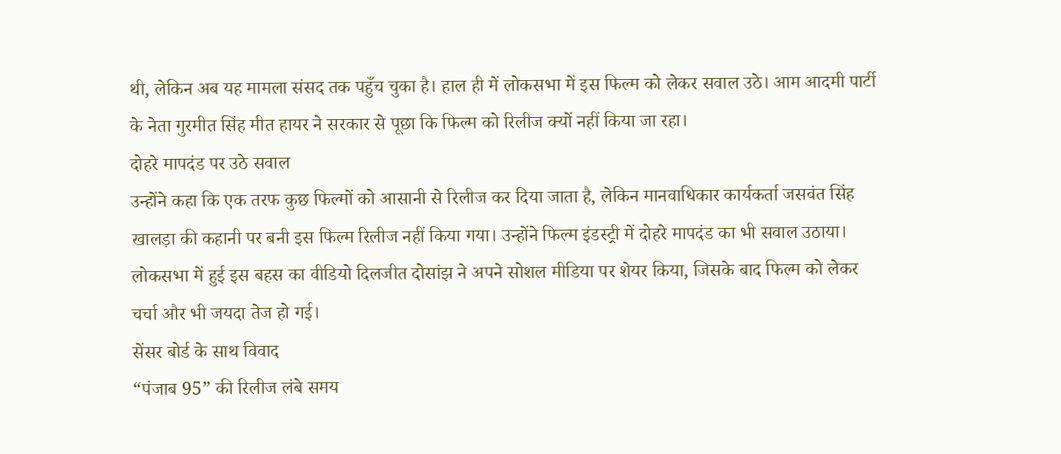थी, लेकिन अब यह मामला संसद तक पहुँच चुका है। हाल ही में लोकसभा में इस फिल्म को लेकर सवाल उठे। आम आदमी पार्टी के नेता गुरमीत सिंह मीत हायर ने सरकार से पूछा कि फिल्म को रिलीज क्यों नहीं किया जा रहा।
दोहरे मापदंड पर उठे सवाल
उन्होंने कहा कि एक तरफ कुछ फिल्मों को आसानी से रिलीज कर दिया जाता है, लेकिन मानवाधिकार कार्यकर्ता जसवंत सिंह खालड़ा की कहानी पर बनी इस फिल्म रिलीज नहीं किया गया। उन्होंने फिल्म इंडस्ट्री में दोहरे मापदंड का भी सवाल उठाया। लोकसभा में हुई इस बहस का वीडियो दिलजीत दोसांझ ने अपने सोशल मीडिया पर शेयर किया, जिसके बाद फिल्म को लेकर चर्चा और भी जयदा तेज हो गई।
सेंसर बोर्ड के साथ विवाद
“पंजाब 95” की रिलीज लंबे समय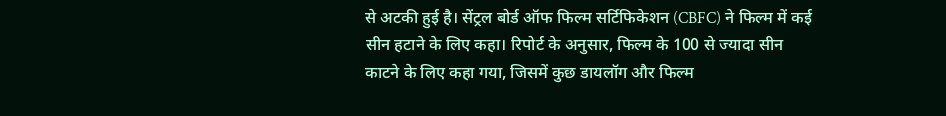से अटकी हुई है। सेंट्रल बोर्ड ऑफ फिल्म सर्टिफिकेशन (CBFC) ने फिल्म में कई सीन हटाने के लिए कहा। रिपोर्ट के अनुसार, फिल्म के 100 से ज्यादा सीन काटने के लिए कहा गया, जिसमें कुछ डायलॉग और फिल्म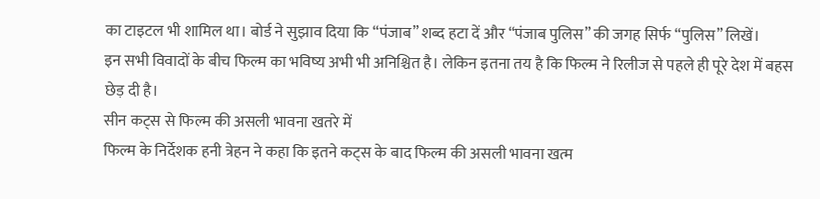का टाइटल भी शामिल था। बोर्ड ने सुझाव दिया कि “पंजाब” शब्द हटा दें और “पंजाब पुलिस” की जगह सिर्फ “पुलिस” लिखें।
इन सभी विवादों के बीच फिल्म का भविष्य अभी भी अनिश्चित है। लेकिन इतना तय है कि फिल्म ने रिलीज से पहले ही पूरे देश में बहस छेड़ दी है।
सीन कट्स से फिल्म की असली भावना खतरे में
फिल्म के निर्देशक हनी त्रेहन ने कहा कि इतने कट्स के बाद फिल्म की असली भावना खत्म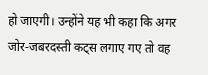हो जाएगी। उन्होंने यह भी कहा कि अगर जोर-जबरदस्ती कट्स लगाए गए तो वह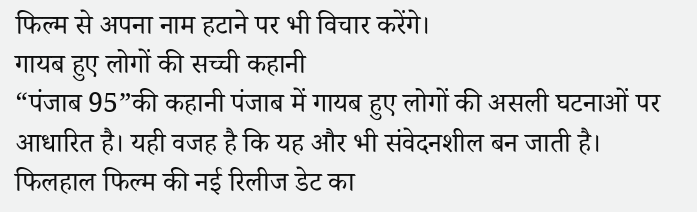फिल्म से अपना नाम हटाने पर भी विचार करेंगे।
गायब हुए लोगों की सच्ची कहानी
“पंजाब 95”की कहानी पंजाब में गायब हुए लोगों की असली घटनाओं पर आधारित है। यही वजह है कि यह और भी संवेदनशील बन जाती है। फिलहाल फिल्म की नई रिलीज डेट का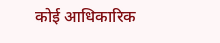कोई आधिकारिक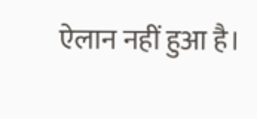ऐलान नहीं हुआ है।